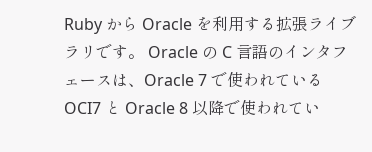Ruby から Oracle を利用する拡張ライブラリです。 Oracle の C 言語のインタフェースは、Oracle 7 で使われている OCI7 と Oracle 8 以降で使われてい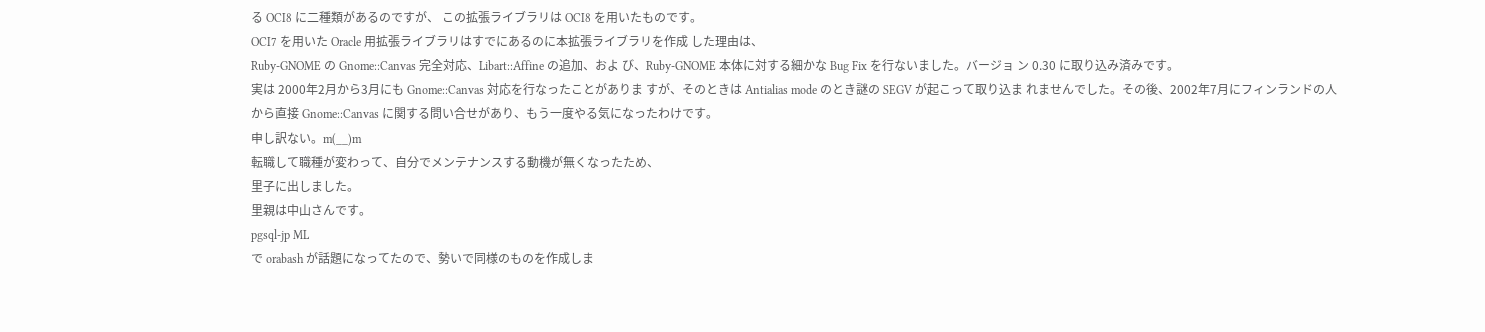る OCI8 に二種類があるのですが、 この拡張ライブラリは OCI8 を用いたものです。
OCI7 を用いた Oracle 用拡張ライブラリはすでにあるのに本拡張ライブラリを作成 した理由は、
Ruby-GNOME の Gnome::Canvas 完全対応、Libart::Affine の追加、およ び、Ruby-GNOME 本体に対する細かな Bug Fix を行ないました。バージョ ン 0.30 に取り込み済みです。
実は 2000年2月から3月にも Gnome::Canvas 対応を行なったことがありま すが、そのときは Antialias mode のとき謎の SEGV が起こって取り込ま れませんでした。その後、2002年7月にフィンランドの人から直接 Gnome::Canvas に関する問い合せがあり、もう一度やる気になったわけです。
申し訳ない。m(__)m
転職して職種が変わって、自分でメンテナンスする動機が無くなったため、
里子に出しました。
里親は中山さんです。
pgsql-jp ML
で orabash が話題になってたので、勢いで同様のものを作成しま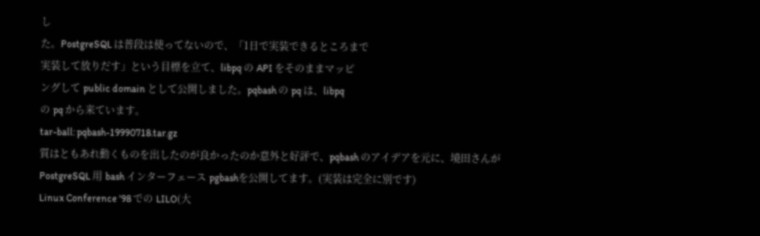し
た。PostgreSQL は普段は使ってないので、「1日で実装できるところまで
実装して放りだす」という目標を立て、libpq の API をそのままマッピ
ングして public domain として公開しました。pqbash の pq は、libpq
の pq から来ています。
tar-ball: pqbash-19990718.tar.gz
質はともあれ動くものを出したのが良かったのか意外と好評で、pqbash のアイデアを元に、境田さんが PostgreSQL 用 bash インターフェース pgbashを公開してます。(実装は完全に別です)
Linux Conference '98 での LILO(大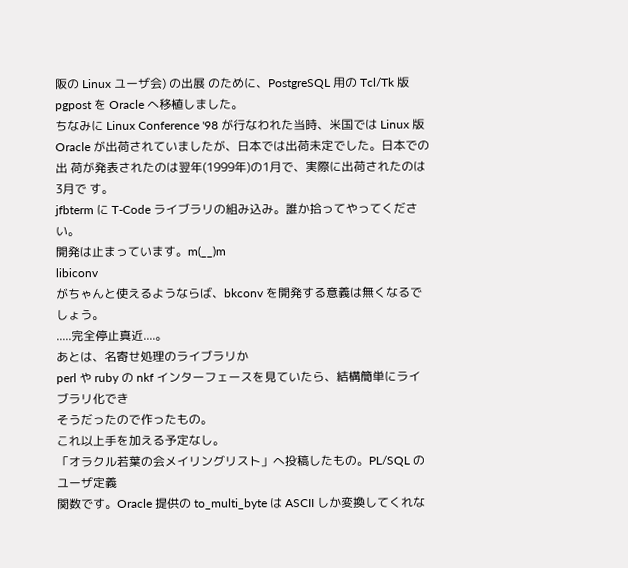阪の Linux ユーザ会) の出展 のために、PostgreSQL 用の Tcl/Tk 版 pgpost を Oracle へ移植しました。
ちなみに Linux Conference '98 が行なわれた当時、米国では Linux 版 Oracle が出荷されていましたが、日本では出荷未定でした。日本での出 荷が発表されたのは翌年(1999年)の1月で、実際に出荷されたのは 3月で す。
jfbterm に T-Code ライブラリの組み込み。誰か拾ってやってください。
開発は止まっています。m(__)m
libiconv
がちゃんと使えるようならば、bkconv を開発する意義は無くなるでしょう。
.....完全停止真近....。
あとは、名寄せ処理のライブラリか
perl や ruby の nkf インターフェースを見ていたら、結構簡単にライブラリ化でき
そうだったので作ったもの。
これ以上手を加える予定なし。
「オラクル若葉の会メイリングリスト」へ投稿したもの。PL/SQL のユーザ定義
関数です。Oracle 提供の to_multi_byte は ASCII しか変換してくれな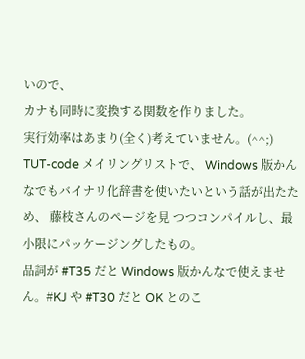いので、
カナも同時に変換する関数を作りました。
実行効率はあまり(全く)考えていません。(^^;)
TUT-code メイリングリストで、 Windows 版かんなでもバイナリ化辞書を使いたいという話が出たため、 藤枝さんのページを見 つつコンパイルし、最小限にパッケージングしたもの。
品詞が #T35 だと Windows 版かんなで使えません。#KJ や #T30 だと OK とのこ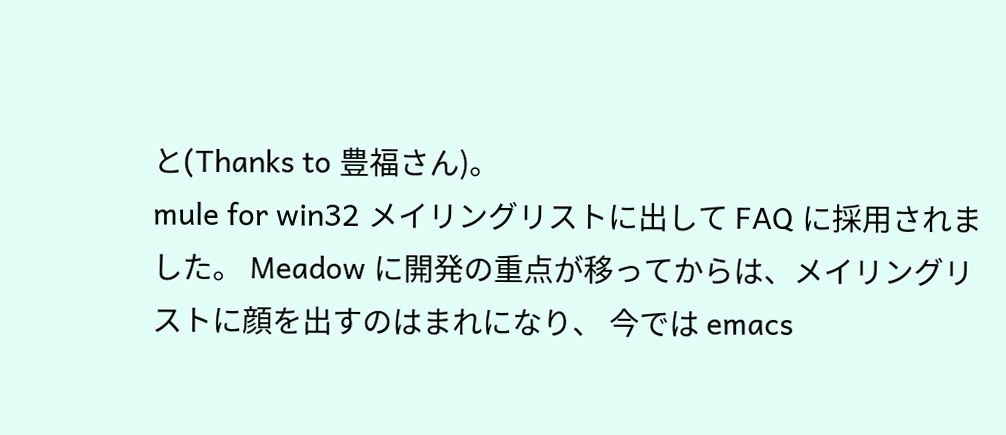と(Thanks to 豊福さん)。
mule for win32 メイリングリストに出して FAQ に採用されました。 Meadow に開発の重点が移ってからは、メイリングリストに顔を出すのはまれになり、 今では emacs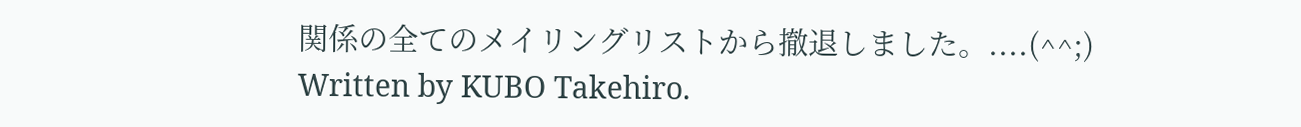関係の全てのメイリングリストから撤退しました。....(^^;)
Written by KUBO Takehiro.